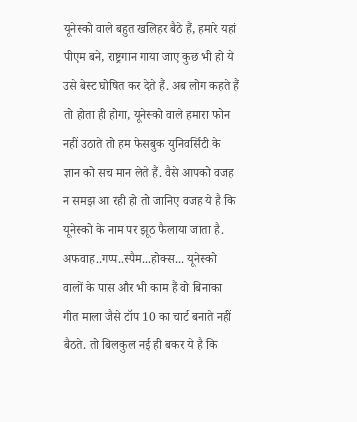यूनेस्को वाले बहुत खलिहर बैठे हैं, हमारे यहां पीएम बने, राष्ट्रगान गाया जाए कुछ भी हो ये उसे बेस्ट घोषित कर देते हैं. अब लोग कहते हैं तो होता ही होगा, यूनेस्को वाले हमारा फोन नहीं उठाते तो हम फेसबुक युनिवर्सिटी के ज्ञान को सच मान लेते हैं. वैसे आपको वजह न समझ आ रही हो तो जानिए वजह ये है कि यूनेस्को के नाम पर झूठ फैलाया जाता है. अफवाह..गप्प..स्पैम...होक्स... यूनेस्को वालों के पास और भी काम हैं वो बिनाका गीत माला जैसे टॉप 10 का चार्ट बनाते नहीं बैठते. तो बिलकुल नई ही बकर ये है कि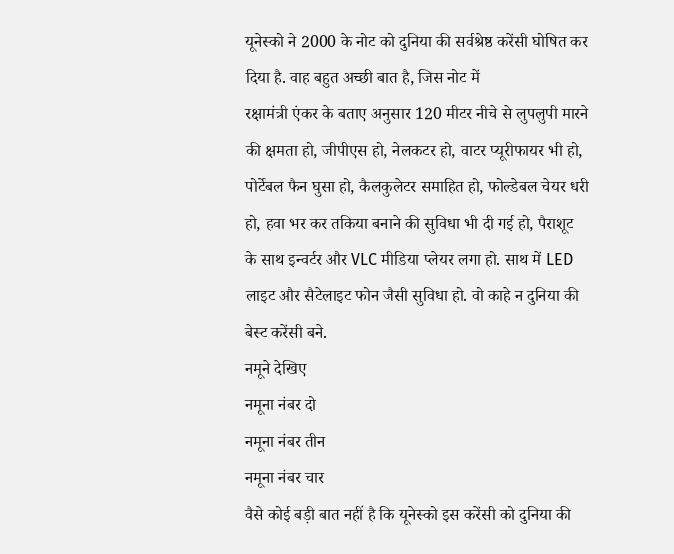यूनेस्को ने 2000 के नोट को दुनिया की सर्वश्रेष्ठ करेंसी घोषित कर दिया है. वाह बहुत अच्छी बात है, जिस नोट में
रक्षामंत्री एंकर के बताए अनुसार 120 मीटर नीचे से लुपलुपी मारने की क्षमता हो, जीपीएस हो, नेलकटर हो, वाटर प्यूरीफायर भी हो, पोर्टेबल फैन घुसा हो, कैलकुलेटर समाहित हो, फोल्डेबल चेयर धरी हो, हवा भर कर तकिया बनाने की सुविधा भी दी गई हो, पैराशूट के साथ इन्वर्टर और VLC मीडिया प्लेयर लगा हो. साथ में LED लाइट और सैटेलाइट फोन जैसी सुविधा हो. वो काहे न दुनिया की बेस्ट करेंसी बने.
नमूने देखिए
नमूना नंबर दो
नमूना नंबर तीन
नमूना नंबर चार
वैसे कोई बड़ी बात नहीं है कि यूनेस्को इस करेंसी को दुनिया की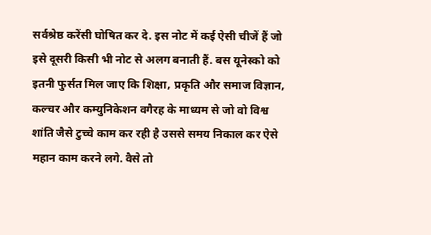सर्वश्रेष्ठ करेंसी घोषित कर दे. इस नोट में कई ऐसी चीजें हैं जो इसे दूसरी किसी भी नोट से अलग बनाती हैं. बस यूनेस्को को इतनी फुर्सत मिल जाए कि शिक्षा, प्रकृति और समाज विज्ञान, कल्चर और कम्युनिकेशन वगैरह के माध्यम से जो वो विश्व शांति जैसे टुच्चे काम कर रही है उससे समय निकाल कर ऐसे महान काम करने लगे. वैसे तो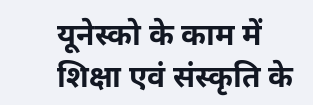यूनेस्को के काम में शिक्षा एवं संस्कृति के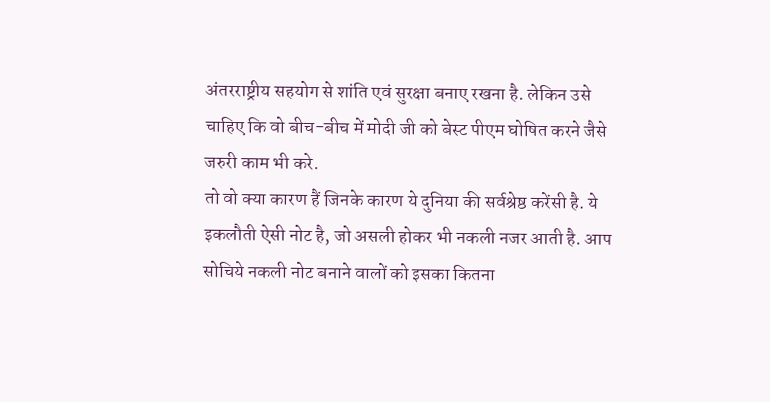अंतरराष्ट्रीय सहयोग से शांति एवं सुरक्षा बनाए रखना है. लेकिन उसे चाहिए कि वो बीच-बीच में मोदी जी को बेस्ट पीएम घोषित करने जैसे जरुरी काम भी करे.
तो वो क्या कारण हैं जिनके कारण ये दुनिया की सर्वश्रेष्ठ करेंसी है. ये इकलौती ऐसी नोट है, जो असली होकर भी नकली नजर आती है. आप सोचिये नकली नोट बनाने वालों को इसका कितना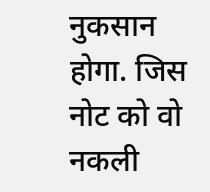नुकसान होगा. जिस नोट को वो नकली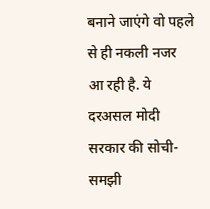बनाने जाएंगे वो पहले से ही नकली नजर आ रही है. ये दरअसल मोदी सरकार की सोची-समझी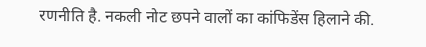रणनीति है. नकली नोट छपने वालों का कांफिडेंस हिलाने की.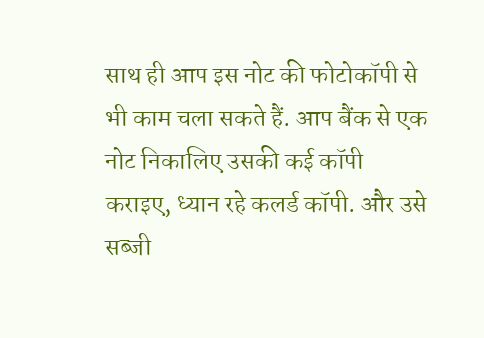साथ ही आप इस नोट की फोटोकॉपी से भी काम चला सकते हैं. आप बैंक से एक नोट निकालिए उसकी कई कॉपी कराइए, ध्यान रहे कलर्ड कॉपी. और उसे सब्जी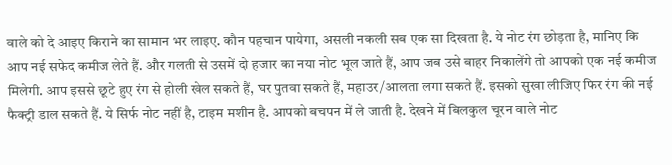वाले को दे आइए किराने का सामान भर लाइए. कौन पहचान पायेगा, असली नकली सब एक सा दिखता है. ये नोट रंग छोड़ता है, मानिए कि आप नई सफेद कमीज लेते हैं. और गलती से उसमें दो हजार का नया नोट भूल जाते हैं, आप जब उसे बाहर निकालेंगे तो आपको एक नई कमीज मिलेगी. आप इससे छूटे हुए रंग से होली खेल सकते हैं, घर पुतवा सकते हैं, महाउर/आलता लगा सकते हैं. इसको सुखा लीजिए फिर रंग की नई फैक्ट्री डाल सकते हैं. ये सिर्फ नोट नहीं है, टाइम मशीन है. आपको बचपन में ले जाती है. देखने में बिलकुल चूरन वाले नोट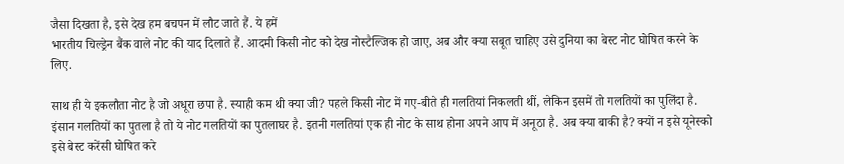जैसा दिखता है, इसे देख हम बचपन में लौट जाते हैं. ये हमें
भारतीय चिल्ड्रेन बैंक वाले नोट की याद दिलाते हैं. आदमी किसी नोट को देख नोस्टैल्जिक हो जाए, अब और क्या सबूत चाहिए उसे दुनिया का बेस्ट नोट घोषित करने के लिए.

साथ ही ये इकलौता नोट है जो अधूरा छपा है. स्याही कम थी क्या जी? पहले किसी नोट में गए-बीते ही गलतियां निकलती थीं, लेकिन इसमें तो गलतियों का पुलिंदा है. इंसान गलतियों का पुतला है तो ये नोट गलतियों का पुतलाघर है. इतनी गलतियां एक ही नोट के साथ होना अपने आप में अनूठा है. अब क्या बाकी है? क्यों न इसे यूनेस्को इसे बेस्ट करेंसी घोषित करे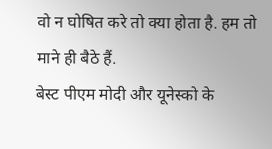वो न घोषित करे तो क्या होता है. हम तो माने ही बैठे हैं.
बेस्ट पीएम मोदी और यूनेस्को के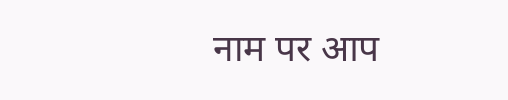नाम पर आप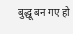बुद्धू बन गए हो